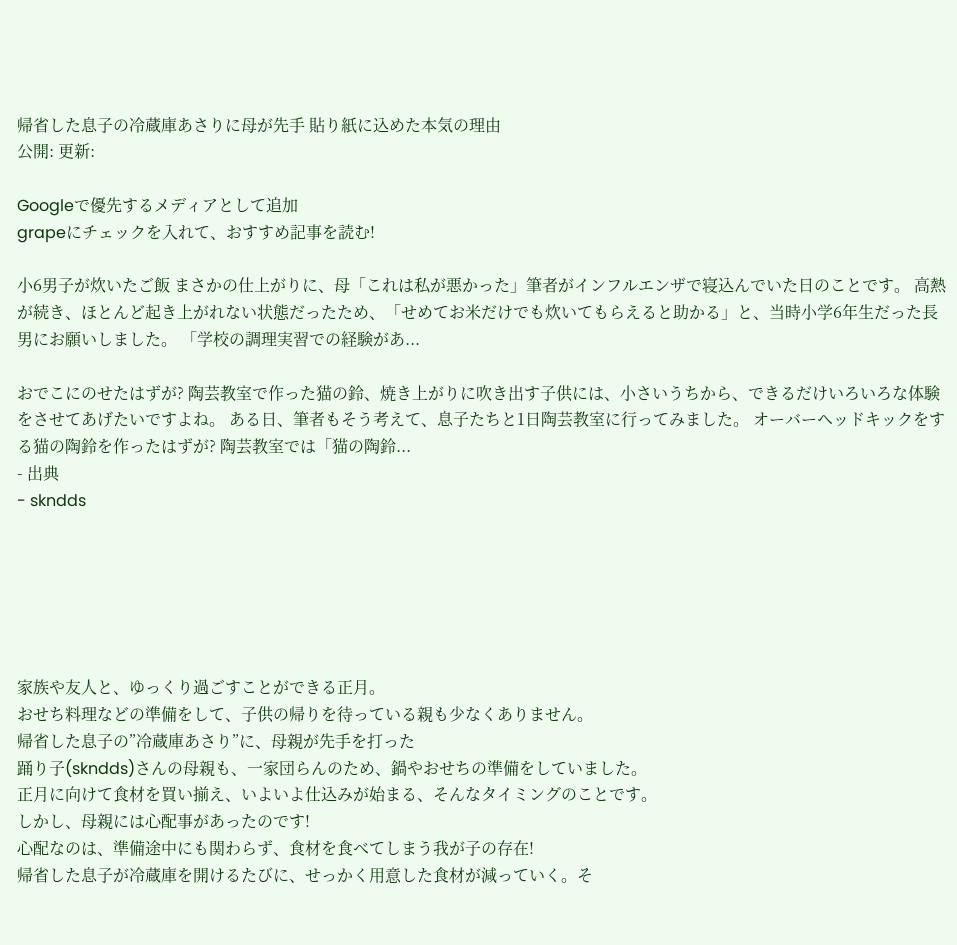帰省した息子の冷蔵庫あさりに母が先手 貼り紙に込めた本気の理由
公開: 更新:

Googleで優先するメディアとして追加
grapeにチェックを入れて、おすすめ記事を読む!

小6男子が炊いたご飯 まさかの仕上がりに、母「これは私が悪かった」筆者がインフルエンザで寝込んでいた日のことです。 高熱が続き、ほとんど起き上がれない状態だったため、「せめてお米だけでも炊いてもらえると助かる」と、当時小学6年生だった長男にお願いしました。 「学校の調理実習での経験があ...

おでこにのせたはずが? 陶芸教室で作った猫の鈴、焼き上がりに吹き出す子供には、小さいうちから、できるだけいろいろな体験をさせてあげたいですよね。 ある日、筆者もそう考えて、息子たちと1日陶芸教室に行ってみました。 オーバーヘッドキックをする猫の陶鈴を作ったはずが? 陶芸教室では「猫の陶鈴...
- 出典
- skndds






家族や友人と、ゆっくり過ごすことができる正月。
おせち料理などの準備をして、子供の帰りを待っている親も少なくありません。
帰省した息子の”冷蔵庫あさり”に、母親が先手を打った
踊り子(skndds)さんの母親も、一家団らんのため、鍋やおせちの準備をしていました。
正月に向けて食材を買い揃え、いよいよ仕込みが始まる、そんなタイミングのことです。
しかし、母親には心配事があったのです!
心配なのは、準備途中にも関わらず、食材を食べてしまう我が子の存在!
帰省した息子が冷蔵庫を開けるたびに、せっかく用意した食材が減っていく。そ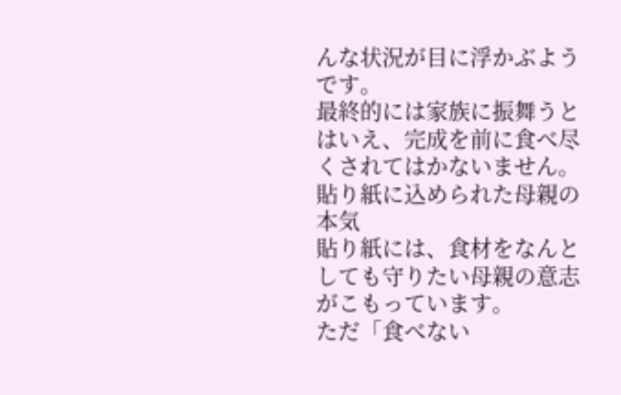んな状況が目に浮かぶようです。
最終的には家族に振舞うとはいえ、完成を前に食べ尽くされてはかないません。
貼り紙に込められた母親の本気
貼り紙には、食材をなんとしても守りたい母親の意志がこもっています。
ただ「食べない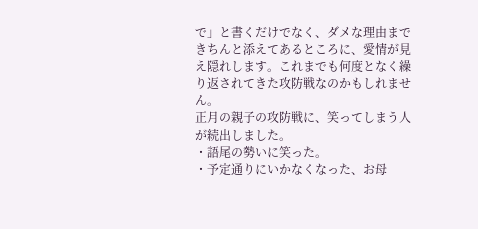で」と書くだけでなく、ダメな理由まできちんと添えてあるところに、愛情が見え隠れします。これまでも何度となく繰り返されてきた攻防戦なのかもしれません。
正月の親子の攻防戦に、笑ってしまう人が続出しました。
・語尾の勢いに笑った。
・予定通りにいかなくなった、お母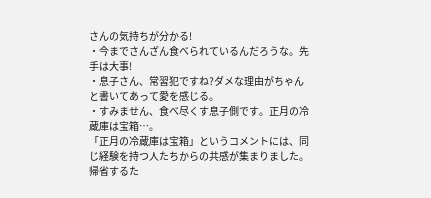さんの気持ちが分かる!
・今までさんざん食べられているんだろうな。先手は大事!
・息子さん、常習犯ですね?ダメな理由がちゃんと書いてあって愛を感じる。
・すみません、食べ尽くす息子側です。正月の冷蔵庫は宝箱…。
「正月の冷蔵庫は宝箱」というコメントには、同じ経験を持つ人たちからの共感が集まりました。帰省するた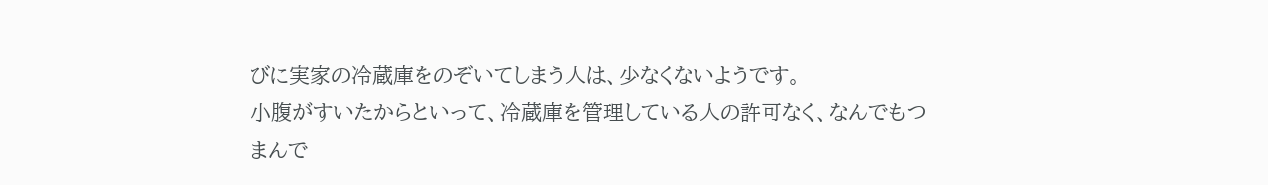びに実家の冷蔵庫をのぞいてしまう人は、少なくないようです。
小腹がすいたからといって、冷蔵庫を管理している人の許可なく、なんでもつまんで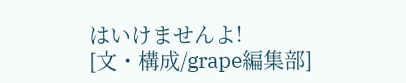はいけませんよ!
[文・構成/grape編集部]